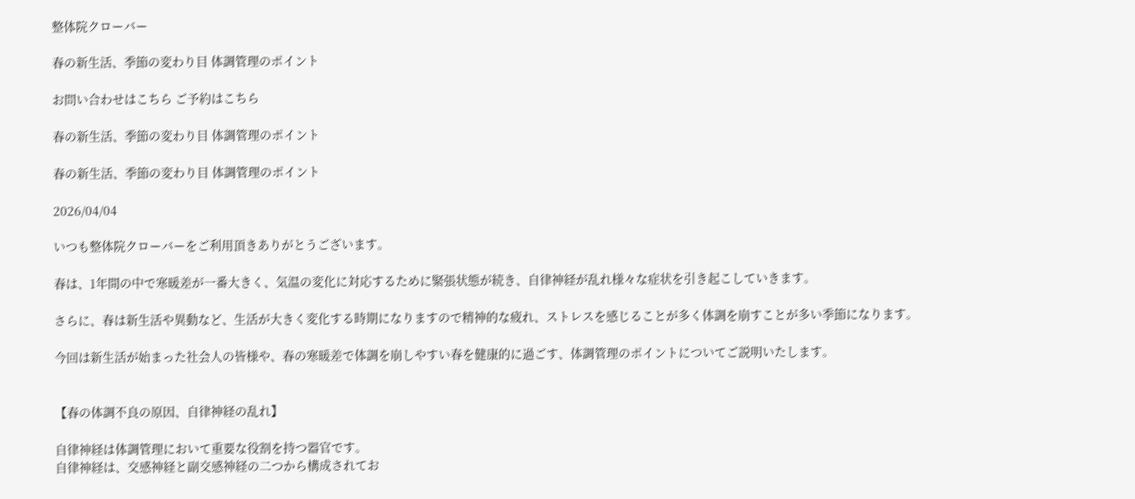整体院クローバー

春の新生活、季節の変わり目 体調管理のポイント

お問い合わせはこちら ご予約はこちら

春の新生活、季節の変わり目 体調管理のポイント

春の新生活、季節の変わり目 体調管理のポイント

2026/04/04

いつも整体院クローバーをご利用頂きありがとうございます。

春は、1年間の中で寒暖差が一番大きく、気温の変化に対応するために緊張状態が続き、自律神経が乱れ様々な症状を引き起こしていきます。

さらに、春は新生活や異動など、生活が大きく変化する時期になりますので精神的な疲れ、ストレスを感じることが多く体調を崩すことが多い季節になります。

今回は新生活が始まった社会人の皆様や、春の寒暖差で体調を崩しやすい春を健康的に過ごす、体調管理のポイントについてご説明いたします。


【春の体調不良の原因、自律神経の乱れ】

自律神経は体調管理において重要な役割を持つ器官です。
自律神経は、交感神経と副交感神経の二つから構成されてお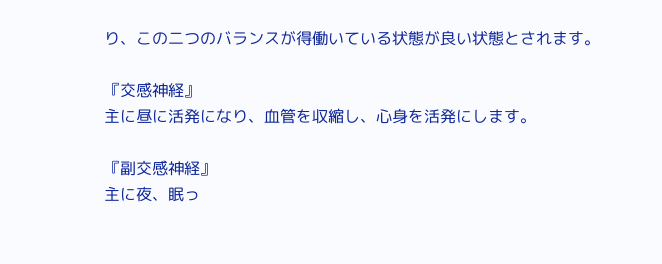り、この二つのバランスが得働いている状態が良い状態とされます。

『交感神経』
主に昼に活発になり、血管を収縮し、心身を活発にします。

『副交感神経』
主に夜、眠っ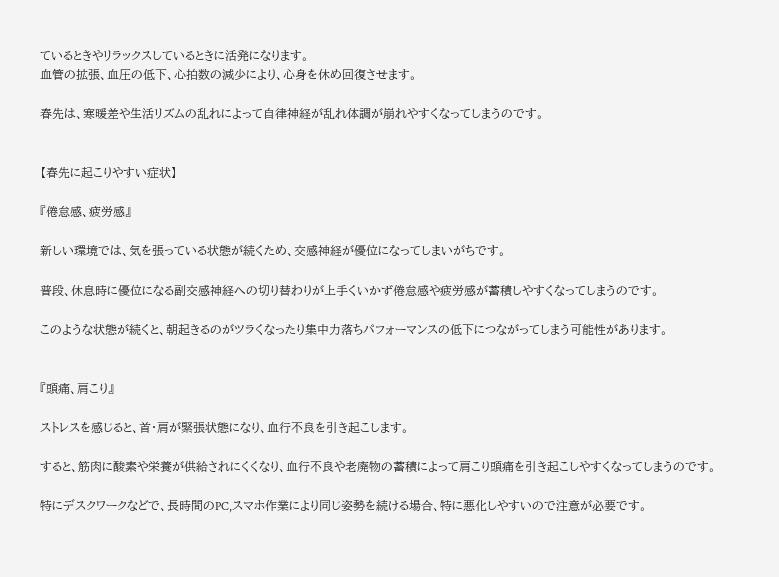ているときやリラックスしているときに活発になります。
血管の拡張、血圧の低下、心拍数の減少により、心身を休め回復させます。

春先は、寒暖差や生活リズムの乱れによって自律神経が乱れ体調が崩れやすくなってしまうのです。


【春先に起こりやすい症状】

『倦怠感、疲労感』

新しい環境では、気を張っている状態が続くため、交感神経が優位になってしまいがちです。

普段、休息時に優位になる副交感神経への切り替わりが上手くいかず倦怠感や疲労感が蓄積しやすくなってしまうのです。

このような状態が続くと、朝起きるのがツラくなったり集中力落ちパフォーマンスの低下につながってしまう可能性があります。


『頭痛、肩こり』

ストレスを感じると、首・肩が緊張状態になり、血行不良を引き起こします。

すると、筋肉に酸素や栄養が供給されにくくなり、血行不良や老廃物の蓄積によって肩こり頭痛を引き起こしやすくなってしまうのです。

特にデスクワークなどで、長時間のPC,スマホ作業により同じ姿勢を続ける場合、特に悪化しやすいので注意が必要です。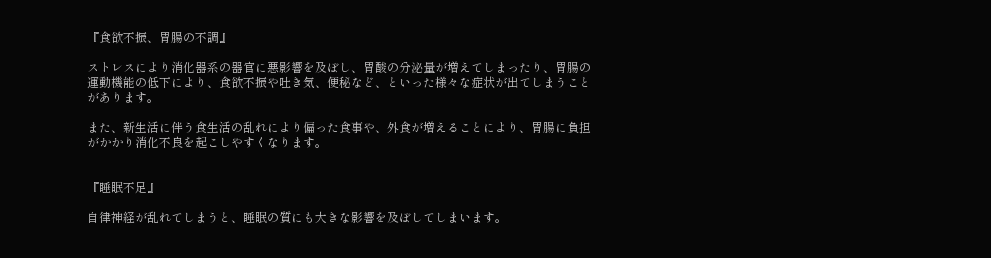『食欲不振、胃腸の不調』

ストレスにより消化器系の器官に悪影響を及ぼし、胃酸の分泌量が増えてしまったり、胃腸の運動機能の低下により、食欲不振や吐き気、便秘など、といった様々な症状が出てしまうことがあります。

また、新生活に伴う食生活の乱れにより偏った食事や、外食が増えることにより、胃腸に負担がかかり消化不良を起こしやすくなります。


『睡眠不足』

自律神経が乱れてしまうと、睡眠の質にも大きな影響を及ぼしてしまいます。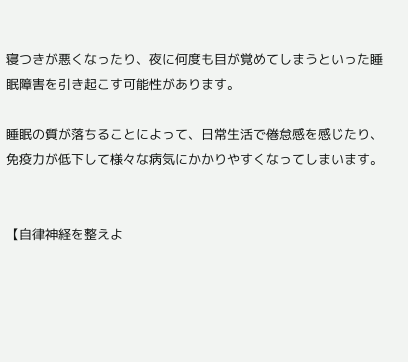寝つきが悪くなったり、夜に何度も目が覚めてしまうといった睡眠障害を引き起こす可能性があります。

睡眠の質が落ちることによって、日常生活で倦怠感を感じたり、免疫力が低下して様々な病気にかかりやすくなってしまいます。


【自律神経を整えよ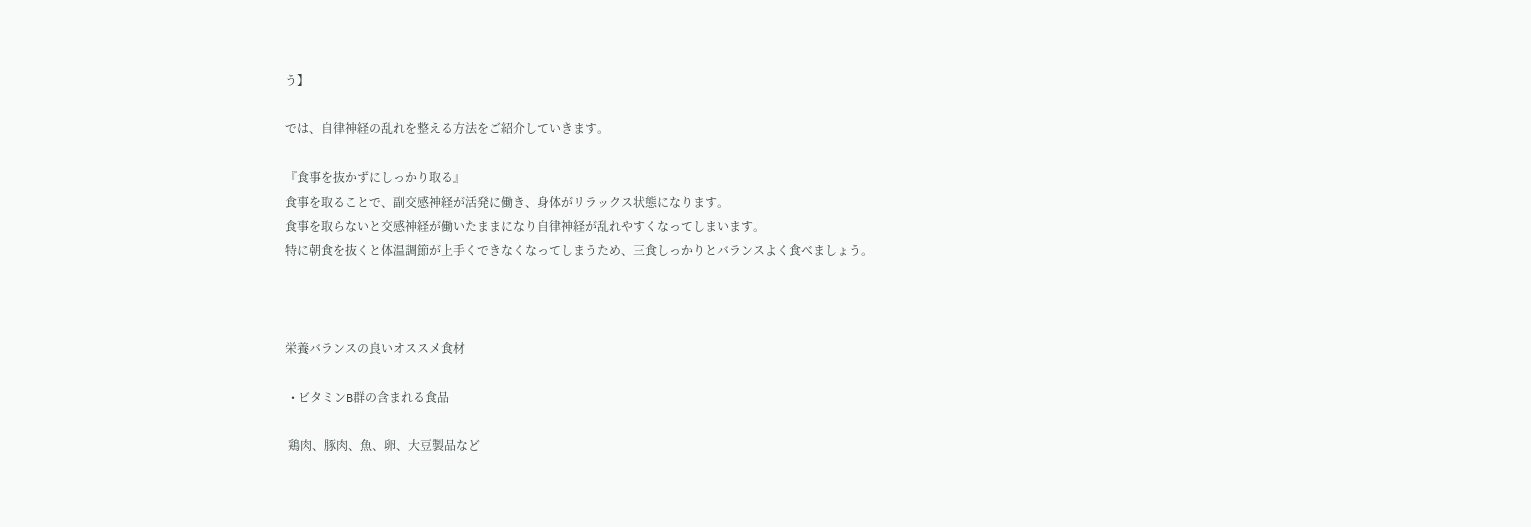う】

では、自律神経の乱れを整える方法をご紹介していきます。

『食事を抜かずにしっかり取る』
食事を取ることで、副交感神経が活発に働き、身体がリラックス状態になります。
食事を取らないと交感神経が働いたままになり自律神経が乱れやすくなってしまいます。
特に朝食を抜くと体温調節が上手くできなくなってしまうため、三食しっかりとバランスよく食べましょう。



栄養バランスの良いオススメ食材

  • ビタミンB群の含まれる食品

 鶏肉、豚肉、魚、卵、大豆製品など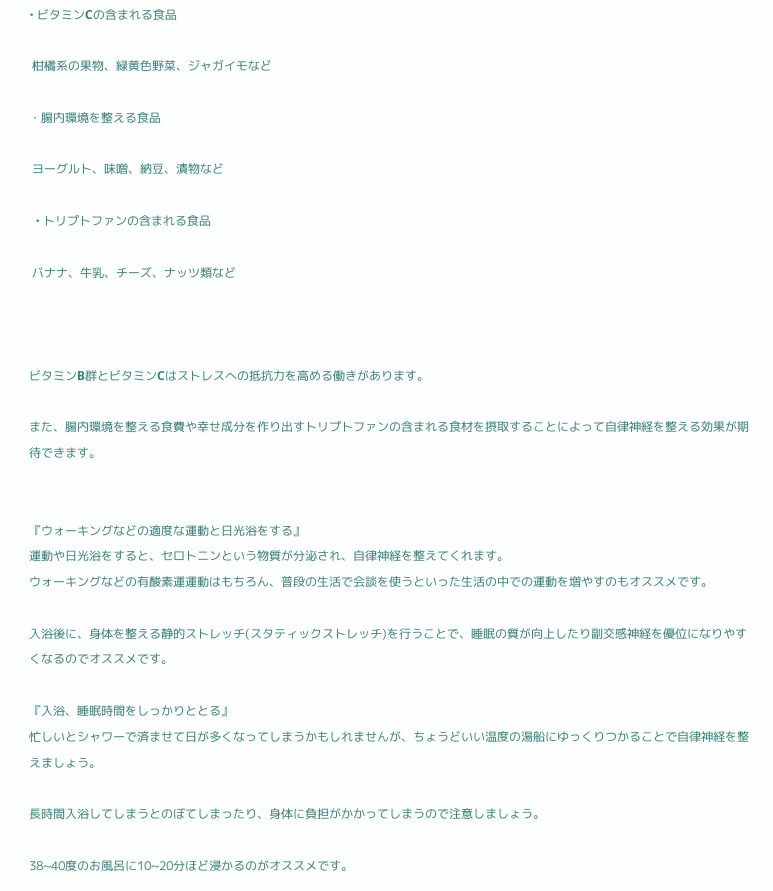• ビタミンCの含まれる食品

 柑橘系の果物、緑黄色野菜、ジャガイモなど

・腸内環境を整える食品

 ヨーグルト、味噌、納豆、漬物など

  • トリプトファンの含まれる食品

 バナナ、牛乳、チーズ、ナッツ類など



ビタミンB群とビタミンCはストレスへの抵抗力を高める働きがあります。

また、腸内環境を整える食費や幸せ成分を作り出すトリプトファンの含まれる食材を摂取することによって自律神経を整える効果が期待できます。


『ウォーキングなどの適度な運動と日光浴をする』
運動や日光浴をすると、セロトニンという物質が分泌され、自律神経を整えてくれます。
ウォーキングなどの有酸素運運動はもちろん、普段の生活で会談を使うといった生活の中での運動を増やすのもオススメです。

入浴後に、身体を整える静的ストレッチ(スタティックストレッチ)を行うことで、睡眠の質が向上したり副交感神経を優位になりやすくなるのでオススメです。

『入浴、睡眠時間をしっかりととる』
忙しいとシャワーで済ませて日が多くなってしまうかもしれませんが、ちょうどいい温度の湯船にゆっくりつかることで自律神経を整えましょう。

長時間入浴してしまうとのぼてしまったり、身体に負担がかかってしまうので注意しましょう。

38~40度のお風呂に10~20分ほど浸かるのがオススメです。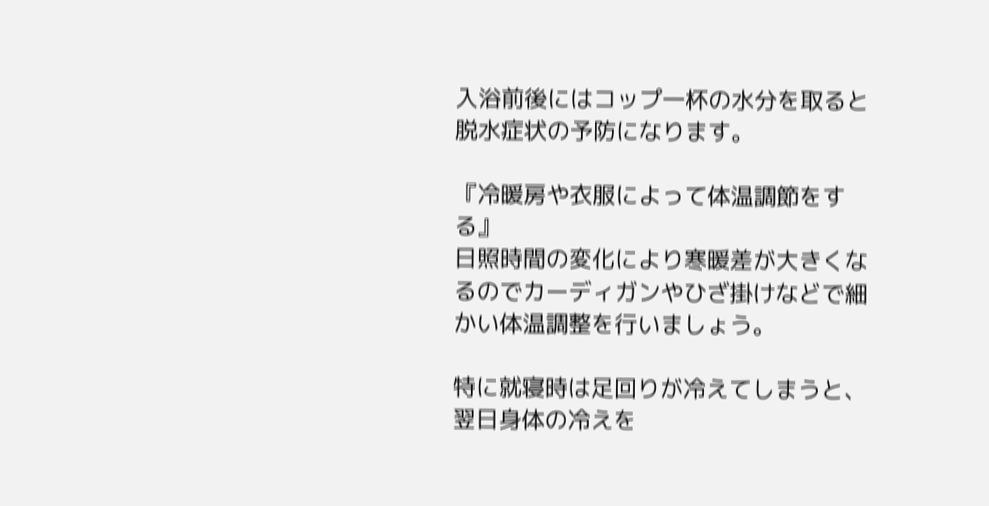入浴前後にはコップ一杯の水分を取ると脱水症状の予防になります。

『冷暖房や衣服によって体温調節をする』
日照時間の変化により寒暖差が大きくなるのでカーディガンやひざ掛けなどで細かい体温調整を行いましょう。

特に就寝時は足回りが冷えてしまうと、翌日身体の冷えを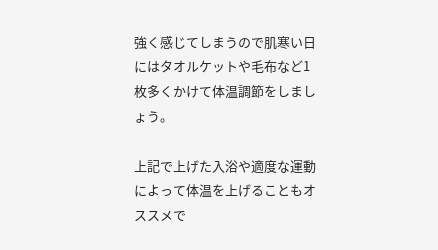強く感じてしまうので肌寒い日にはタオルケットや毛布など1枚多くかけて体温調節をしましょう。

上記で上げた入浴や適度な運動によって体温を上げることもオススメで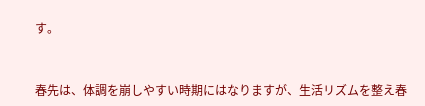す。


春先は、体調を崩しやすい時期にはなりますが、生活リズムを整え春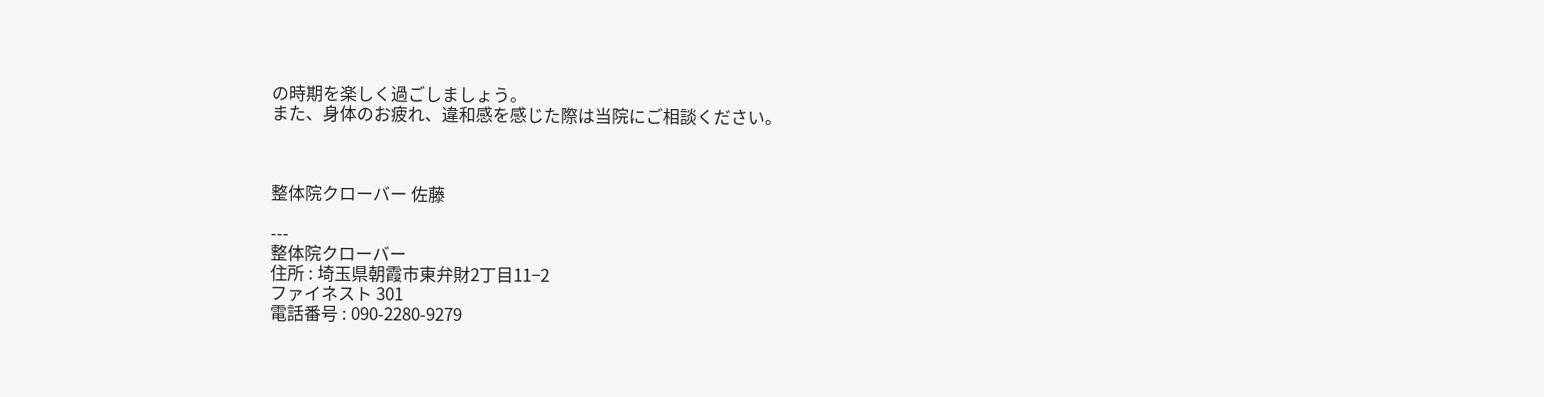の時期を楽しく過ごしましょう。
また、身体のお疲れ、違和感を感じた際は当院にご相談ください。



整体院クローバー 佐藤

---
整体院クローバー
住所 : 埼玉県朝霞市東弁財2丁目11−2
ファイネスト 301
電話番号 : 090-2280-9279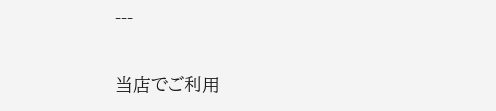---

当店でご利用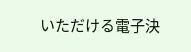いただける電子決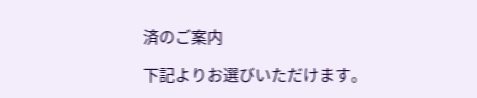済のご案内

下記よりお選びいただけます。